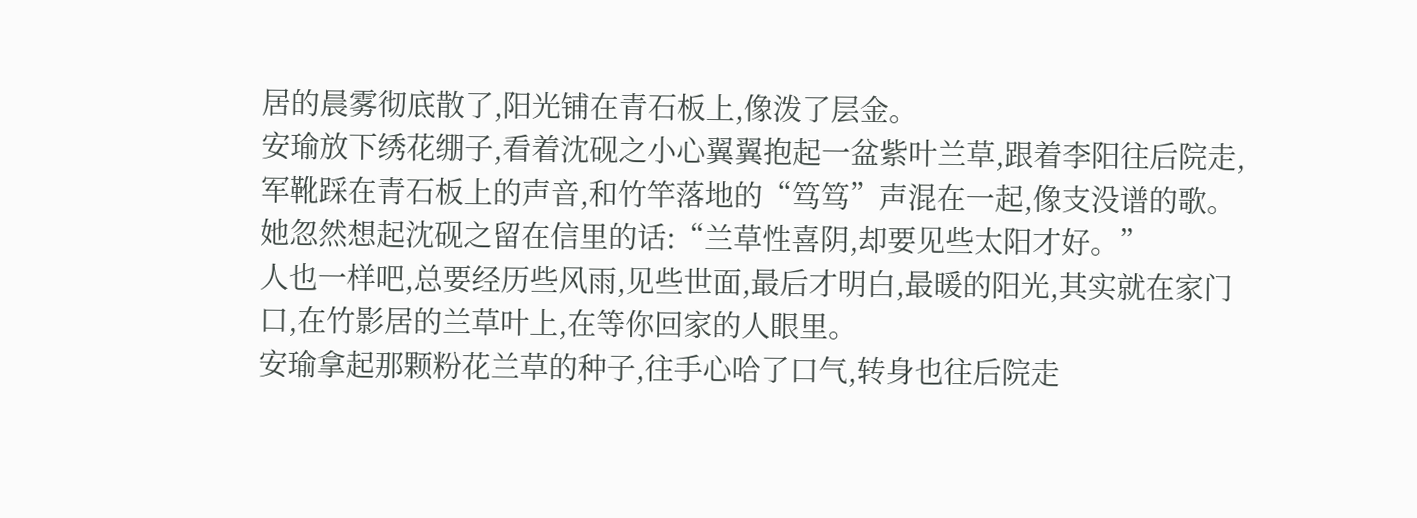居的晨雾彻底散了,阳光铺在青石板上,像泼了层金。
安瑜放下绣花绷子,看着沈砚之小心翼翼抱起一盆紫叶兰草,跟着李阳往后院走,军靴踩在青石板上的声音,和竹竿落地的“笃笃”声混在一起,像支没谱的歌。
她忽然想起沈砚之留在信里的话:“兰草性喜阴,却要见些太阳才好。”
人也一样吧,总要经历些风雨,见些世面,最后才明白,最暖的阳光,其实就在家门口,在竹影居的兰草叶上,在等你回家的人眼里。
安瑜拿起那颗粉花兰草的种子,往手心哈了口气,转身也往后院走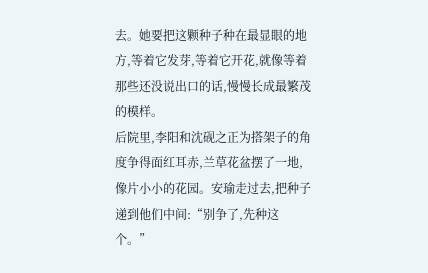去。她要把这颗种子种在最显眼的地方,等着它发芽,等着它开花,就像等着那些还没说出口的话,慢慢长成最繁茂的模样。
后院里,李阳和沈砚之正为搭架子的角度争得面红耳赤,兰草花盆摆了一地,像片小小的花园。安瑜走过去,把种子递到他们中间:“别争了,先种这个。”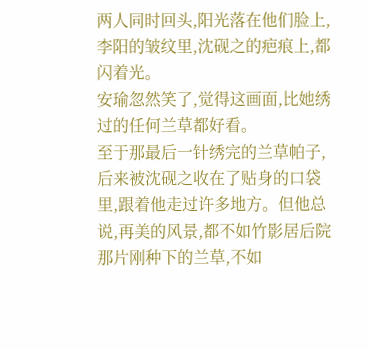两人同时回头,阳光落在他们脸上,李阳的皱纹里,沈砚之的疤痕上,都闪着光。
安瑜忽然笑了,觉得这画面,比她绣过的任何兰草都好看。
至于那最后一针绣完的兰草帕子,后来被沈砚之收在了贴身的口袋里,跟着他走过许多地方。但他总说,再美的风景,都不如竹影居后院那片刚种下的兰草,不如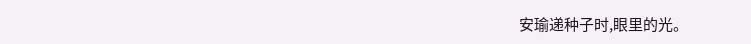安瑜递种子时,眼里的光。